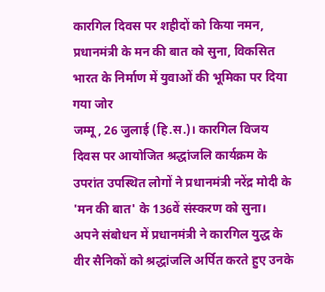कारगिल दिवस पर शहीदों को किया नमन, प्रधानमंत्री के मन की बात को सुना, विकसित भारत के निर्माण में युवाओं की भूमिका पर दिया गया जोर
जम्मू, 26 जुलाई (हि.स.)। कारगिल विजय दिवस पर आयोजित श्रद्धांजलि कार्यक्रम के उपरांत उपस्थित लोगों ने प्रधानमंत्री नरेंद्र मोदी के 'मन की बात' के 136वें संस्करण को सुना।
अपने संबोधन में प्रधानमंत्री ने कारगिल युद्ध के वीर सैनिकों को श्रद्धांजलि अर्पित करते हुए उनके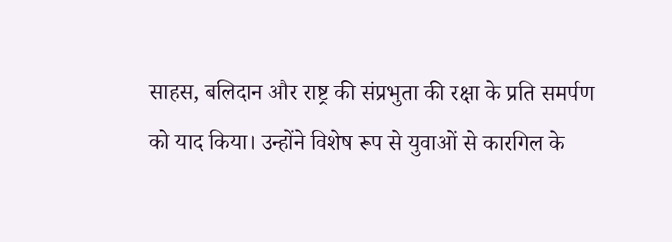साहस, बलिदान और राष्ट्र की संप्रभुता की रक्षा के प्रति समर्पण को याद किया। उन्होंने विशेष रूप से युवाओं से कारगिल के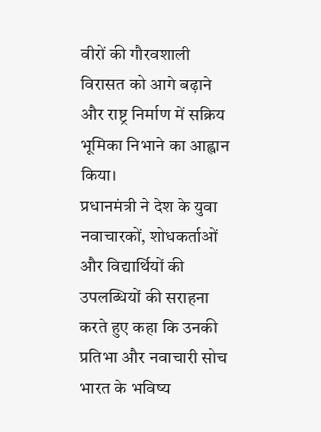वीरों की गौरवशाली विरासत को आगे बढ़ाने और राष्ट्र निर्माण में सक्रिय भूमिका निभाने का आह्वान किया।
प्रधानमंत्री ने देश के युवा नवाचारकों, शोधकर्ताओं और विद्यार्थियों की उपलब्धियों की सराहना करते हुए कहा कि उनकी प्रतिभा और नवाचारी सोच भारत के भविष्य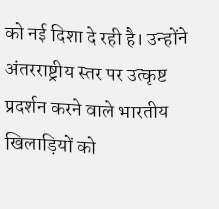को नई दिशा दे रही है। उन्होंने अंतरराष्ट्रीय स्तर पर उत्कृष्ट प्रदर्शन करने वाले भारतीय खिलाड़ियों को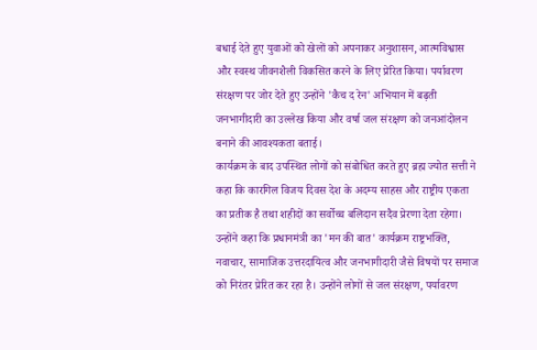बधाई देते हुए युवाओं को खेलों को अपनाकर अनुशासन, आत्मविश्वास और स्वस्थ जीवनशैली विकसित करने के लिए प्रेरित किया। पर्यावरण संरक्षण पर जोर देते हुए उन्होंने 'कैच द रेन' अभियान में बढ़ती जनभागीदारी का उल्लेख किया और वर्षा जल संरक्षण को जनआंदोलन बनाने की आवश्यकता बताई।
कार्यक्रम के बाद उपस्थित लोगों को संबोधित करते हुए ब्रह्म ज्योत सत्ती ने कहा कि कारगिल विजय दिवस देश के अदम्य साहस और राष्ट्रीय एकता का प्रतीक है तथा शहीदों का सर्वोच्च बलिदान सदैव प्रेरणा देता रहेगा। उन्होंने कहा कि प्रधानमंत्री का 'मन की बात' कार्यक्रम राष्ट्रभक्ति, नवाचार, सामाजिक उत्तरदायित्व और जनभागीदारी जैसे विषयों पर समाज को निरंतर प्रेरित कर रहा है। उन्होंने लोगों से जल संरक्षण, पर्यावरण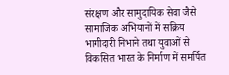संरक्षण और सामुदायिक सेवा जैसे सामाजिक अभियानों में सक्रिय भागीदारी निभाने तथा युवाओं से विकसित भारत के निर्माण में समर्पित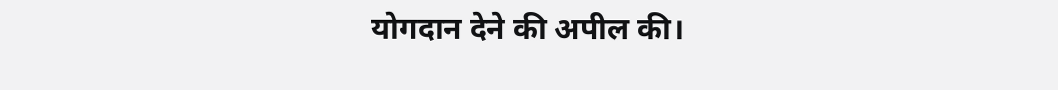योगदान देने की अपील की।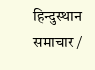हिन्दुस्थान समाचार /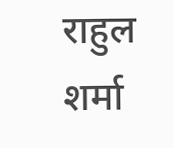राहुल शर्मा